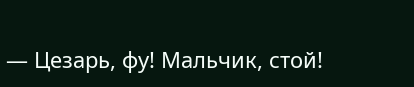— Цезарь, фу! Мальчик, стой!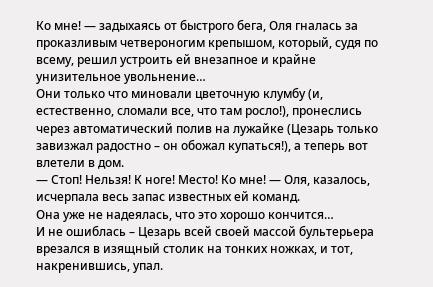Ко мне! — задыхаясь от быстрого бега, Оля гналась за проказливым четвероногим крепышом, который, судя по всему, решил устроить ей внезапное и крайне унизительное увольнение…
Они только что миновали цветочную клумбу (и, естественно, сломали все, что там росло!), пронеслись через автоматический полив на лужайке (Цезарь только завизжал радостно – он обожал купаться!), а теперь вот влетели в дом.
— Стоп! Нельзя! К ноге! Место! Ко мне! — Оля, казалось, исчерпала весь запас известных ей команд.
Она уже не надеялась, что это хорошо кончится…
И не ошиблась – Цезарь всей своей массой бультерьера врезался в изящный столик на тонких ножках, и тот, накренившись, упал.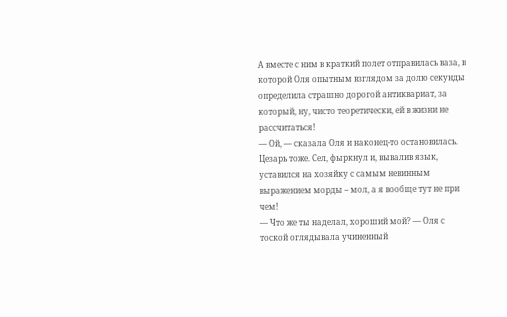А вместе с ним в краткий полет отправилась ваза, в которой Оля опытным взглядом за долю секунды определила страшно дорогой антиквариат, за который, ну, чисто теоретически, ей в жизни не рассчитаться!
— Ой, — сказала Оля и наконец-то остановилась.
Цезарь тоже. Сел, фыркнул и, вывалив язык, уставился на хозяйку с самым невинным выражением морды – мол, а я вообще тут не при чем!
— Что же ты наделал, хороший мой? — Оля с тоской оглядывала учиненный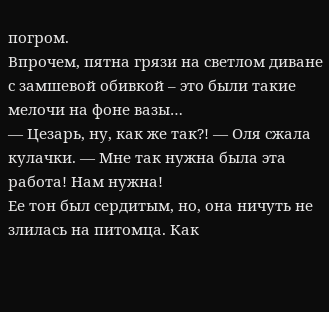погром.
Впрочем, пятна грязи на светлом диване с замшевой обивкой – это были такие мелочи на фоне вазы…
— Цезарь, ну, как же так?! — Оля сжала кулачки. — Мне так нужна была эта работа! Нам нужна!
Ее тон был сердитым, но, она ничуть не злилась на питомца. Как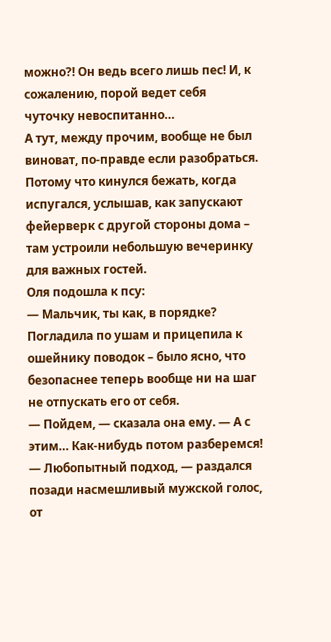можно?! Он ведь всего лишь пес! И, к сожалению, порой ведет себя чуточку невоспитанно…
А тут, между прочим, вообще не был виноват, по-правде если разобраться. Потому что кинулся бежать, когда испугался, услышав, как запускают фейерверк с другой стороны дома – там устроили небольшую вечеринку для важных гостей.
Оля подошла к псу:
— Мальчик, ты как, в порядке?
Погладила по ушам и прицепила к ошейнику поводок – было ясно, что безопаснее теперь вообще ни на шаг не отпускать его от себя.
— Пойдем, — сказала она ему. — А с этим… Как-нибудь потом разберемся!
— Любопытный подход, — раздался позади насмешливый мужской голос, от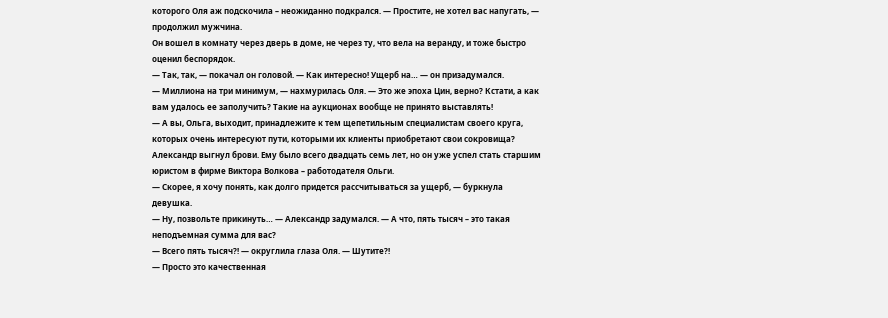которого Оля аж подскочила – неожиданно подкрался. — Простите, не хотел вас напугать, — продолжил мужчина.
Он вошел в комнату через дверь в доме, не через ту, что вела на веранду, и тоже быстро оценил беспорядок.
— Так, так, — покачал он головой. — Как интересно! Ущерб на… — он призадумался.
— Миллиона на три минимум, — нахмурилась Оля. — Это же эпоха Цин, верно? Кстати, а как вам удалось ее заполучить? Такие на аукционах вообще не принято выставлять!
— А вы, Ольга, выходит, принадлежите к тем щепетильным специалистам своего круга, которых очень интересуют пути, которыми их клиенты приобретают свои сокровища?
Александр выгнул брови. Ему было всего двадцать семь лет, но он уже успел стать старшим юристом в фирме Виктора Волкова – работодателя Ольги.
— Скорее, я хочу понять, как долго придется рассчитываться за ущерб, — буркнула девушка.
— Ну, позвольте прикинуть… — Александр задумался. — А что, пять тысяч – это такая неподъемная сумма для вас?
— Всего пять тысяч?! — округлила глаза Оля. — Шутите?!
— Просто это качественная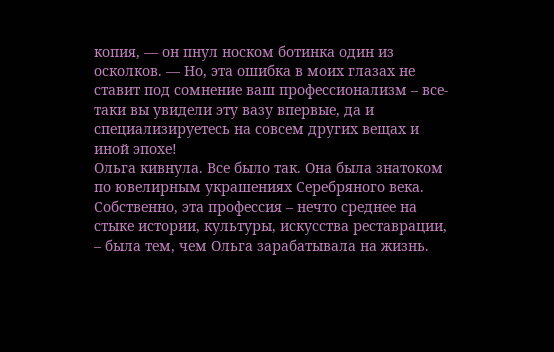копия, — он пнул носком ботинка один из осколков. — Но, эта ошибка в моих глазах не ставит под сомнение ваш профессионализм – все-таки вы увидели эту вазу впервые, да и специализируетесь на совсем других вещах и иной эпохе!
Ольга кивнула. Все было так. Она была знатоком по ювелирным украшениях Серебряного века.
Собственно, эта профессия – нечто среднее на стыке истории, культуры, искусства реставрации, – была тем, чем Ольга зарабатывала на жизнь.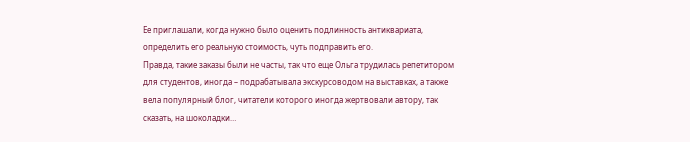Ее приглашали, когда нужно было оценить подлинность антиквариата, определить его реальную стоимость, чуть подправить его.
Правда, такие заказы были не часты, так что еще Ольга трудилась репетитором для студентов, иногда – подрабатывала экскурсоводом на выставках, а также вела популярный блог, читатели которого иногда жертвовали автору, так сказать, на шоколадки…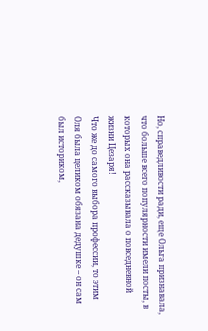Но, справедливости ради, еще Ольга признавала, что больше всего популярности имели посты, в которых она рассказывала о повседневной жизни Цезаря!
Что же до самого выбора профессии, то этим Оля была целиком обязана дедушке – он сам был историком,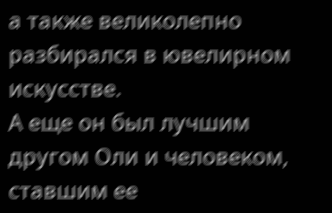а также великолепно разбирался в ювелирном искусстве.
А еще он был лучшим другом Оли и человеком, ставшим ее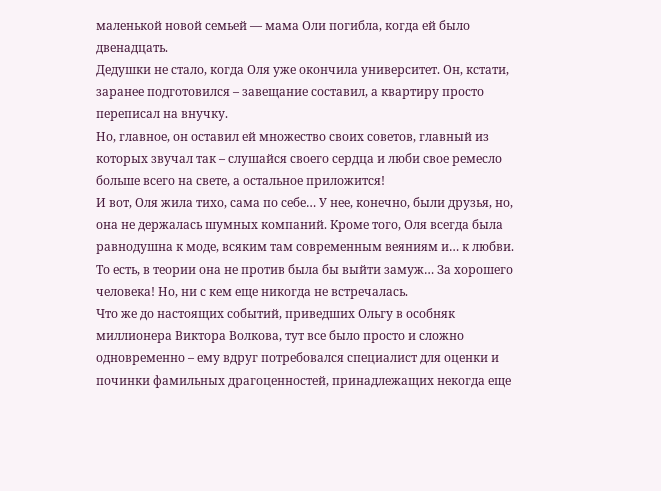маленькой новой семьей — мама Оли погибла, когда ей было двенадцать.
Дедушки не стало, когда Оля уже окончила университет. Он, кстати, заранее подготовился – завещание составил, а квартиру просто переписал на внучку.
Но, главное, он оставил ей множество своих советов, главный из которых звучал так – слушайся своего сердца и люби свое ремесло больше всего на свете, а остальное приложится!
И вот, Оля жила тихо, сама по себе… У нее, конечно, были друзья, но, она не держалась шумных компаний. Кроме того, Оля всегда была равнодушна к моде, всяким там современным веяниям и… к любви.
То есть, в теории она не против была бы выйти замуж… За хорошего человека! Но, ни с кем еще никогда не встречалась.
Что же до настоящих событий, приведших Ольгу в особняк миллионера Виктора Волкова, тут все было просто и сложно одновременно – ему вдруг потребовался специалист для оценки и починки фамильных драгоценностей, принадлежащих некогда еще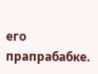его прапрабабке.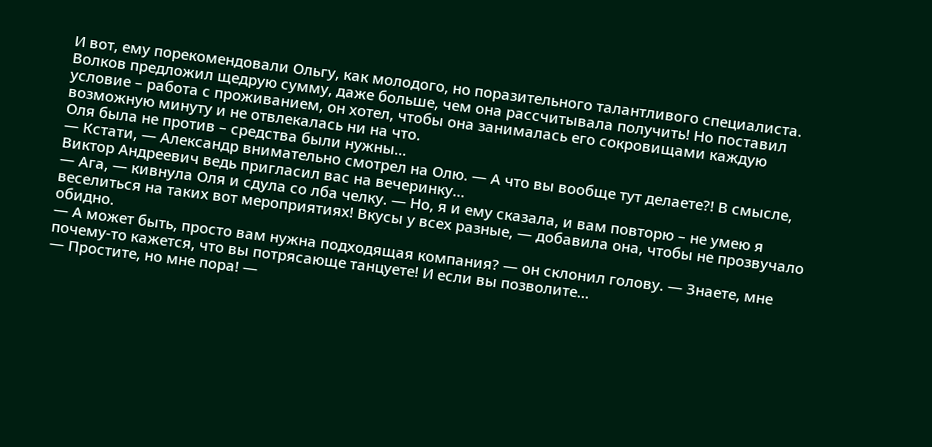И вот, ему порекомендовали Ольгу, как молодого, но поразительного талантливого специалиста.
Волков предложил щедрую сумму, даже больше, чем она рассчитывала получить! Но поставил условие – работа с проживанием, он хотел, чтобы она занималась его сокровищами каждую возможную минуту и не отвлекалась ни на что.
Оля была не против – средства были нужны…
— Кстати, — Александр внимательно смотрел на Олю. — А что вы вообще тут делаете?! В смысле, Виктор Андреевич ведь пригласил вас на вечеринку…
— Ага, — кивнула Оля и сдула со лба челку. — Но, я и ему сказала, и вам повторю – не умею я веселиться на таких вот мероприятиях! Вкусы у всех разные, — добавила она, чтобы не прозвучало обидно.
— А может быть, просто вам нужна подходящая компания? — он склонил голову. — Знаете, мне почему-то кажется, что вы потрясающе танцуете! И если вы позволите…
— Простите, но мне пора! —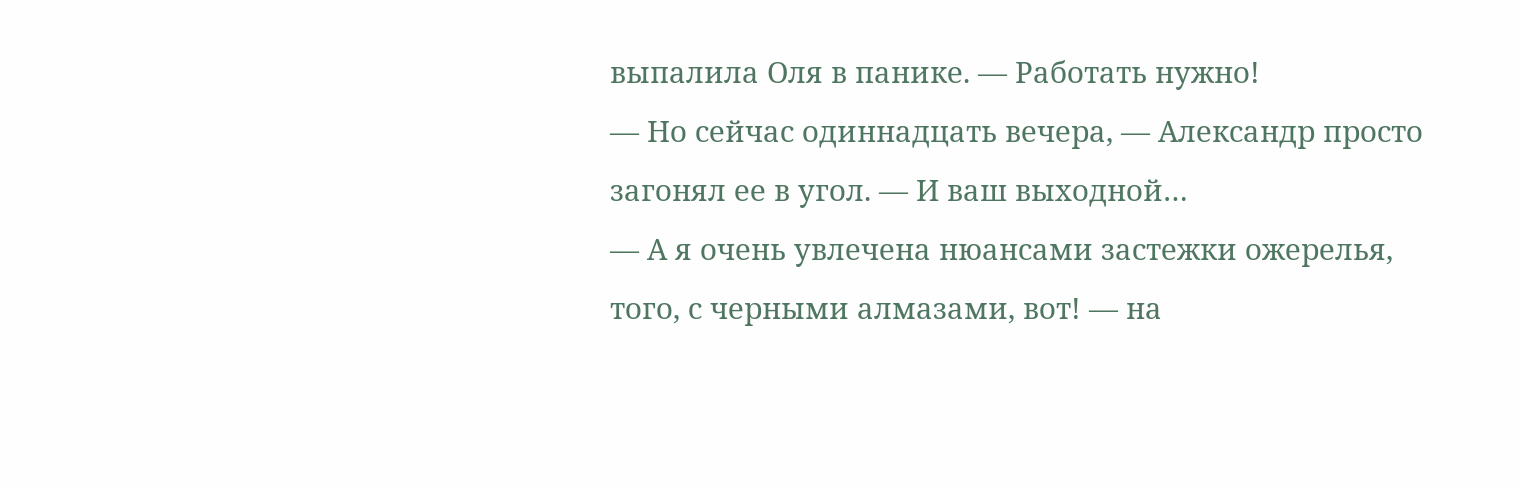выпалила Оля в панике. — Работать нужно!
— Но сейчас одиннадцать вечера, — Александр просто загонял ее в угол. — И ваш выходной…
— А я очень увлечена нюансами застежки ожерелья, того, с черными алмазами, вот! — на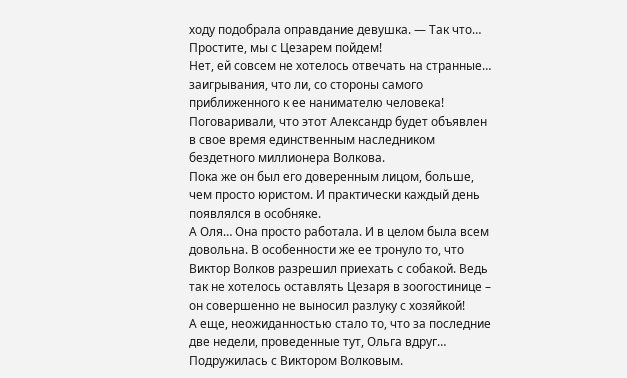ходу подобрала оправдание девушка. — Так что… Простите, мы с Цезарем пойдем!
Нет, ей совсем не хотелось отвечать на странные… заигрывания, что ли, со стороны самого приближенного к ее нанимателю человека!
Поговаривали, что этот Александр будет объявлен в свое время единственным наследником бездетного миллионера Волкова.
Пока же он был его доверенным лицом, больше, чем просто юристом. И практически каждый день появлялся в особняке.
А Оля… Она просто работала. И в целом была всем довольна. В особенности же ее тронуло то, что Виктор Волков разрешил приехать с собакой. Ведь так не хотелось оставлять Цезаря в зоогостинице – он совершенно не выносил разлуку с хозяйкой!
А еще, неожиданностью стало то, что за последние две недели, проведенные тут, Ольга вдруг… Подружилась с Виктором Волковым.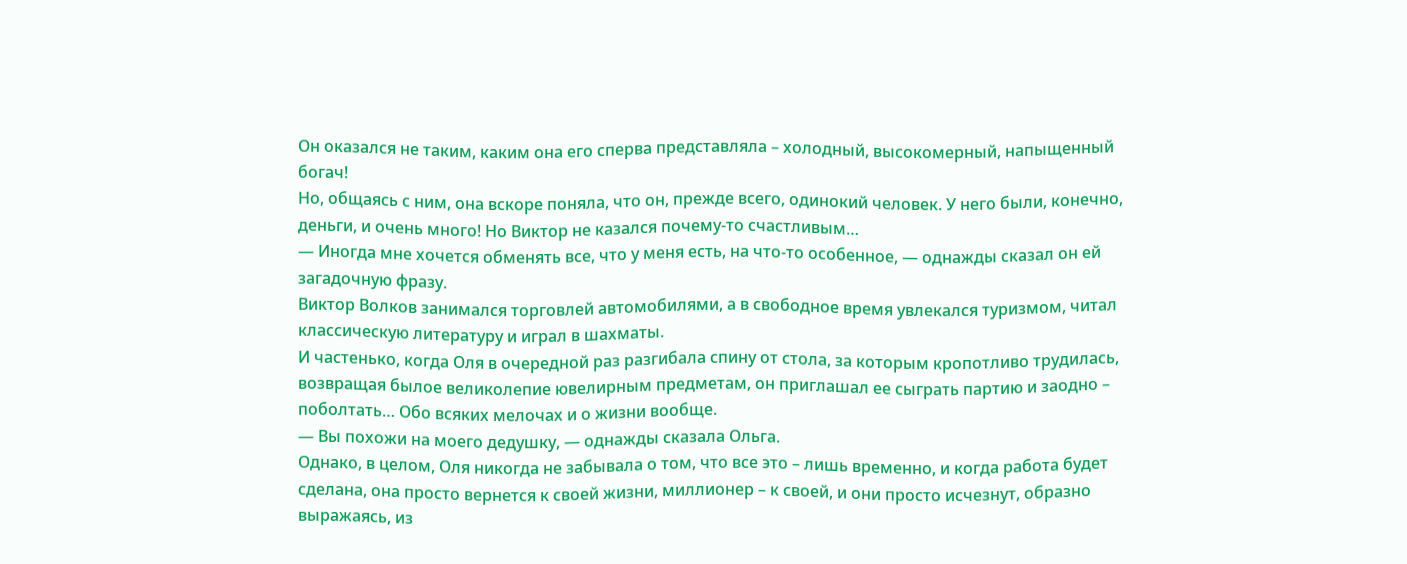Он оказался не таким, каким она его сперва представляла – холодный, высокомерный, напыщенный богач!
Но, общаясь с ним, она вскоре поняла, что он, прежде всего, одинокий человек. У него были, конечно, деньги, и очень много! Но Виктор не казался почему-то счастливым…
— Иногда мне хочется обменять все, что у меня есть, на что-то особенное, — однажды сказал он ей загадочную фразу.
Виктор Волков занимался торговлей автомобилями, а в свободное время увлекался туризмом, читал классическую литературу и играл в шахматы.
И частенько, когда Оля в очередной раз разгибала спину от стола, за которым кропотливо трудилась, возвращая былое великолепие ювелирным предметам, он приглашал ее сыграть партию и заодно – поболтать… Обо всяких мелочах и о жизни вообще.
— Вы похожи на моего дедушку, — однажды сказала Ольга.
Однако, в целом, Оля никогда не забывала о том, что все это – лишь временно, и когда работа будет сделана, она просто вернется к своей жизни, миллионер – к своей, и они просто исчезнут, образно выражаясь, из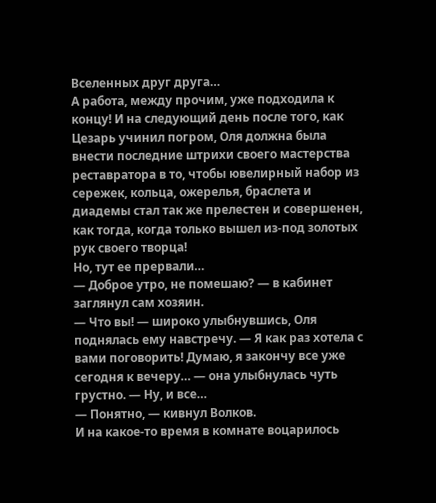Вселенных друг друга…
А работа, между прочим, уже подходила к концу! И на следующий день после того, как Цезарь учинил погром, Оля должна была внести последние штрихи своего мастерства реставратора в то, чтобы ювелирный набор из сережек, кольца, ожерелья, браслета и диадемы стал так же прелестен и совершенен, как тогда, когда только вышел из-под золотых рук своего творца!
Но, тут ее прервали…
— Доброе утро, не помешаю? — в кабинет заглянул сам хозяин.
— Что вы! — широко улыбнувшись, Оля поднялась ему навстречу. — Я как раз хотела с вами поговорить! Думаю, я закончу все уже сегодня к вечеру… — она улыбнулась чуть грустно. — Ну, и все…
— Понятно, — кивнул Волков.
И на какое-то время в комнате воцарилось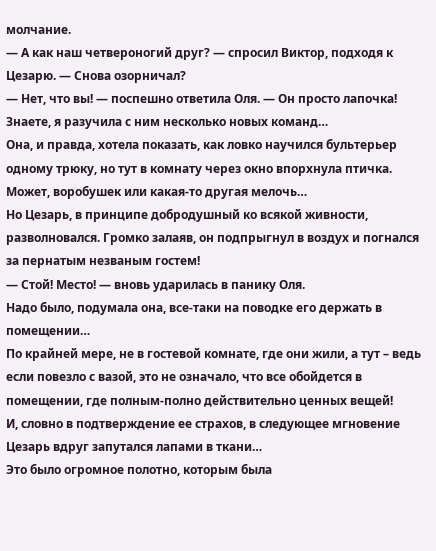молчание.
— А как наш четвероногий друг? — спросил Виктор, подходя к Цезарю. — Снова озорничал?
— Нет, что вы! — поспешно ответила Оля. — Он просто лапочка! Знаете, я разучила с ним несколько новых команд…
Она, и правда, хотела показать, как ловко научился бультерьер одному трюку, но тут в комнату через окно впорхнула птичка. Может, воробушек или какая-то другая мелочь…
Но Цезарь, в принципе добродушный ко всякой живности, разволновался. Громко залаяв, он подпрыгнул в воздух и погнался за пернатым незваным гостем!
— Стой! Место! — вновь ударилась в панику Оля.
Надо было, подумала она, все-таки на поводке его держать в помещении…
По крайней мере, не в гостевой комнате, где они жили, а тут – ведь если повезло с вазой, это не означало, что все обойдется в помещении, где полным-полно действительно ценных вещей!
И, словно в подтверждение ее страхов, в следующее мгновение Цезарь вдруг запутался лапами в ткани…
Это было огромное полотно, которым была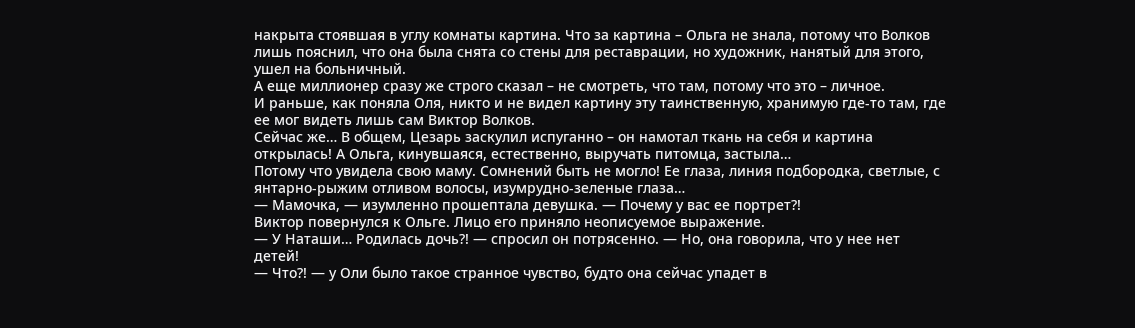накрыта стоявшая в углу комнаты картина. Что за картина – Ольга не знала, потому что Волков лишь пояснил, что она была снята со стены для реставрации, но художник, нанятый для этого, ушел на больничный.
А еще миллионер сразу же строго сказал – не смотреть, что там, потому что это – личное.
И раньше, как поняла Оля, никто и не видел картину эту таинственную, хранимую где-то там, где ее мог видеть лишь сам Виктор Волков.
Сейчас же… В общем, Цезарь заскулил испуганно – он намотал ткань на себя и картина открылась! А Ольга, кинувшаяся, естественно, выручать питомца, застыла…
Потому что увидела свою маму. Сомнений быть не могло! Ее глаза, линия подбородка, светлые, с янтарно-рыжим отливом волосы, изумрудно-зеленые глаза…
— Мамочка, — изумленно прошептала девушка. — Почему у вас ее портрет?!
Виктор повернулся к Ольге. Лицо его приняло неописуемое выражение.
— У Наташи… Родилась дочь?! — спросил он потрясенно. — Но, она говорила, что у нее нет детей!
— Что?! — у Оли было такое странное чувство, будто она сейчас упадет в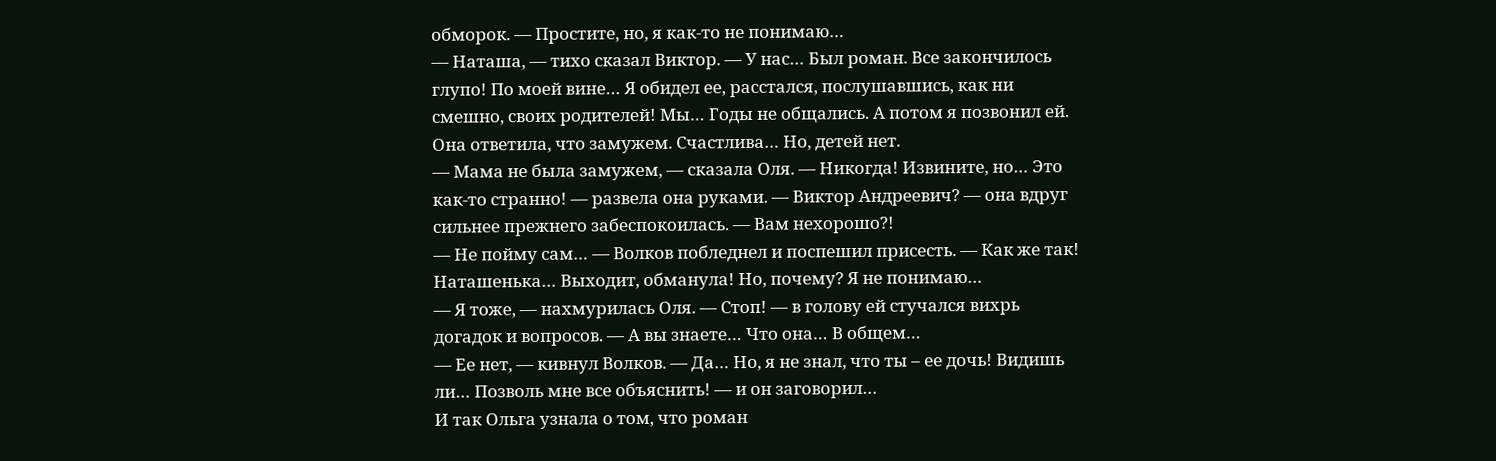обморок. — Простите, но, я как-то не понимаю…
— Наташа, — тихо сказал Виктор. — У нас… Был роман. Все закончилось глупо! По моей вине… Я обидел ее, расстался, послушавшись, как ни смешно, своих родителей! Мы… Годы не общались. А потом я позвонил ей. Она ответила, что замужем. Счастлива… Но, детей нет.
— Мама не была замужем, — сказала Оля. — Никогда! Извините, но… Это как-то странно! — развела она руками. — Виктор Андреевич? — она вдруг сильнее прежнего забеспокоилась. — Вам нехорошо?!
— Не пойму сам… — Волков побледнел и поспешил присесть. — Как же так! Наташенька… Выходит, обманула! Но, почему? Я не понимаю…
— Я тоже, — нахмурилась Оля. — Стоп! — в голову ей стучался вихрь догадок и вопросов. — А вы знаете… Что она… В общем…
— Ее нет, — кивнул Волков. — Да… Но, я не знал, что ты – ее дочь! Видишь ли… Позволь мне все объяснить! — и он заговорил…
И так Ольга узнала о том, что роман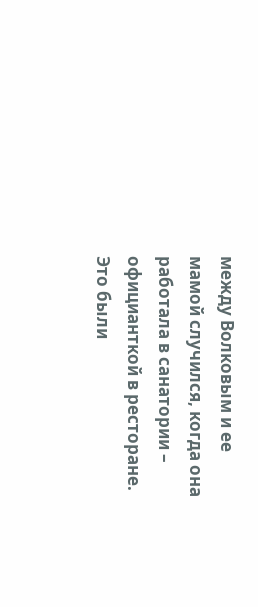между Волковым и ее мамой случился, когда она работала в санатории – официанткой в ресторане.
Это были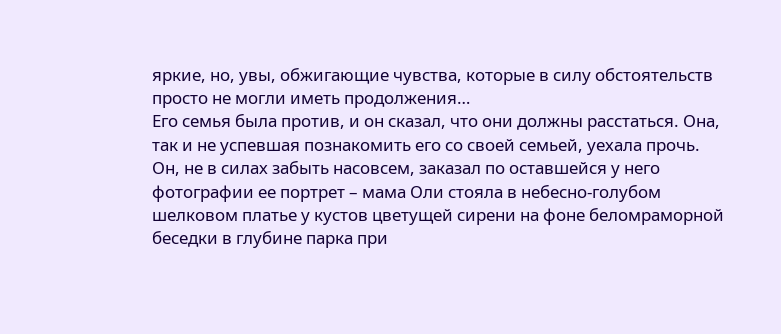яркие, но, увы, обжигающие чувства, которые в силу обстоятельств просто не могли иметь продолжения…
Его семья была против, и он сказал, что они должны расстаться. Она, так и не успевшая познакомить его со своей семьей, уехала прочь.
Он, не в силах забыть насовсем, заказал по оставшейся у него фотографии ее портрет – мама Оли стояла в небесно-голубом шелковом платье у кустов цветущей сирени на фоне беломраморной беседки в глубине парка при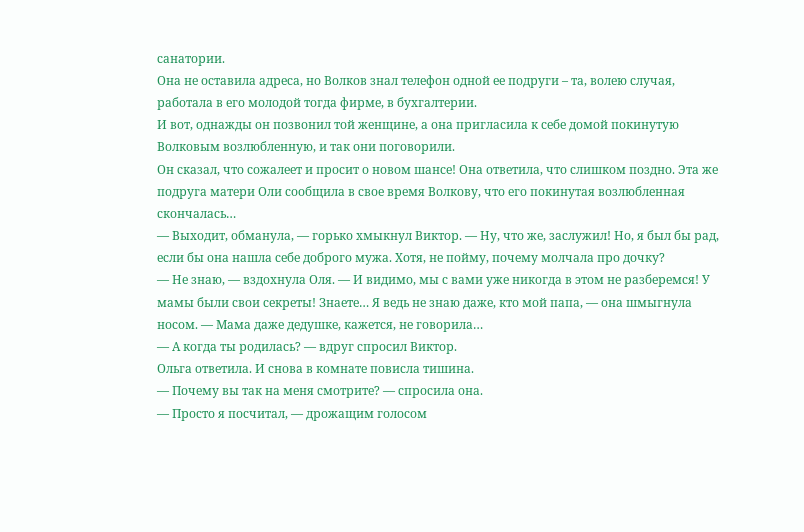санатории.
Она не оставила адреса, но Волков знал телефон одной ее подруги – та, волею случая, работала в его молодой тогда фирме, в бухгалтерии.
И вот, однажды он позвонил той женщине, а она пригласила к себе домой покинутую Волковым возлюбленную, и так они поговорили.
Он сказал, что сожалеет и просит о новом шансе! Она ответила, что слишком поздно. Эта же подруга матери Оли сообщила в свое время Волкову, что его покинутая возлюбленная скончалась…
— Выходит, обманула, — горько хмыкнул Виктор. — Ну, что же, заслужил! Но, я был бы рад, если бы она нашла себе доброго мужа. Хотя, не пойму, почему молчала про дочку?
— Не знаю, — вздохнула Оля. — И видимо, мы с вами уже никогда в этом не разберемся! У мамы были свои секреты! Знаете… Я ведь не знаю даже, кто мой папа, — она шмыгнула носом. — Мама даже дедушке, кажется, не говорила…
— А когда ты родилась? — вдруг спросил Виктор.
Ольга ответила. И снова в комнате повисла тишина.
— Почему вы так на меня смотрите? — спросила она.
— Просто я посчитал, — дрожащим голосом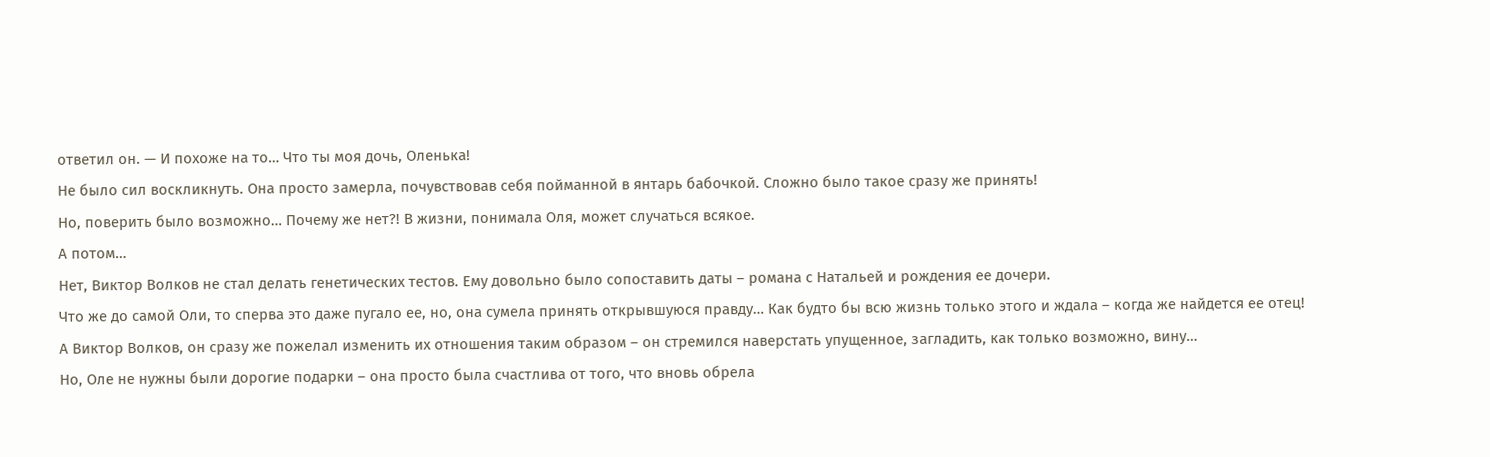ответил он. — И похоже на то… Что ты моя дочь, Оленька!
Не было сил воскликнуть. Она просто замерла, почувствовав себя пойманной в янтарь бабочкой. Сложно было такое сразу же принять!
Но, поверить было возможно… Почему же нет?! В жизни, понимала Оля, может случаться всякое.
А потом…
Нет, Виктор Волков не стал делать генетических тестов. Ему довольно было сопоставить даты – романа с Натальей и рождения ее дочери.
Что же до самой Оли, то сперва это даже пугало ее, но, она сумела принять открывшуюся правду… Как будто бы всю жизнь только этого и ждала – когда же найдется ее отец!
А Виктор Волков, он сразу же пожелал изменить их отношения таким образом – он стремился наверстать упущенное, загладить, как только возможно, вину…
Но, Оле не нужны были дорогие подарки – она просто была счастлива от того, что вновь обрела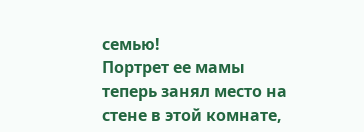семью!
Портрет ее мамы теперь занял место на стене в этой комнате,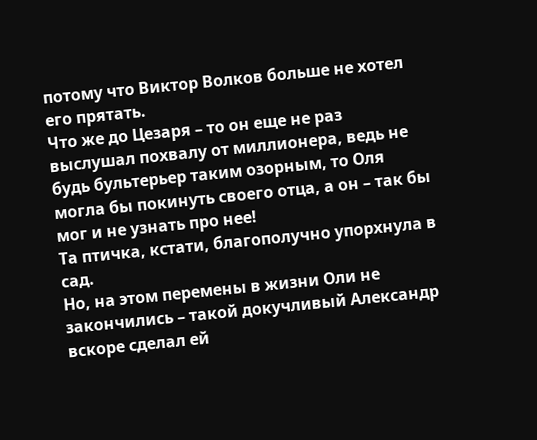потому что Виктор Волков больше не хотел его прятать.
Что же до Цезаря – то он еще не раз выслушал похвалу от миллионера, ведь не будь бультерьер таким озорным, то Оля могла бы покинуть своего отца, а он – так бы мог и не узнать про нее!
Та птичка, кстати, благополучно упорхнула в сад.
Но, на этом перемены в жизни Оли не закончились – такой докучливый Александр вскоре сделал ей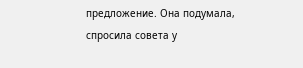предложение. Она подумала, спросила совета у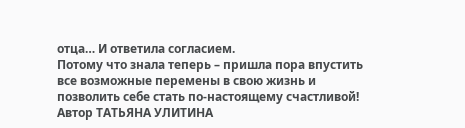отца… И ответила согласием.
Потому что знала теперь – пришла пора впустить все возможные перемены в свою жизнь и позволить себе стать по-настоящему счастливой!
Автор ТАТЬЯНА УЛИТИНА